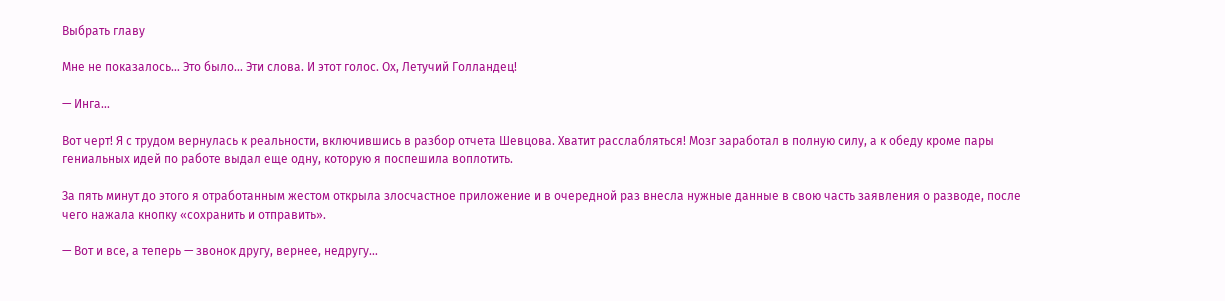Выбрать главу

Мне не показалось… Это было… Эти слова. И этот голос. Ох, Летучий Голландец!

— Инга…

Вот черт! Я с трудом вернулась к реальности, включившись в разбор отчета Шевцова. Хватит расслабляться! Мозг заработал в полную силу, а к обеду кроме пары гениальных идей по работе выдал еще одну, которую я поспешила воплотить.

За пять минут до этого я отработанным жестом открыла злосчастное приложение и в очередной раз внесла нужные данные в свою часть заявления о разводе, после чего нажала кнопку «сохранить и отправить».

— Вот и все, а теперь — звонок другу, вернее, недругу…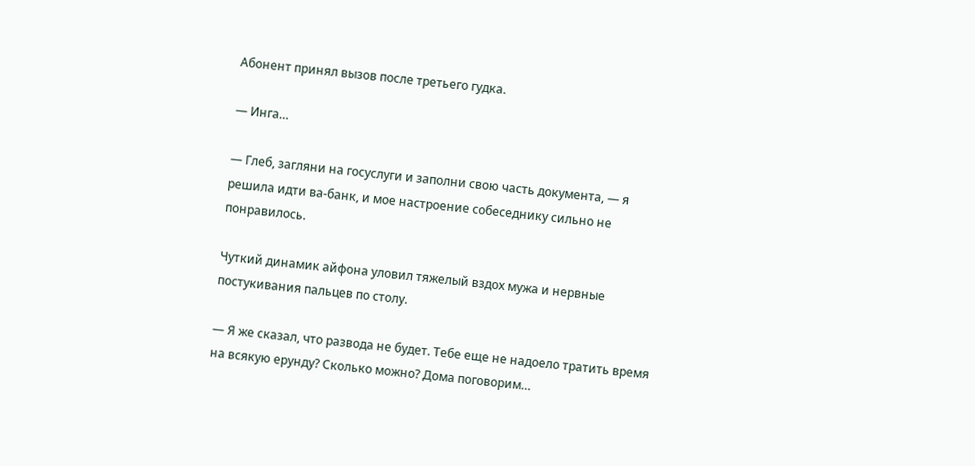Абонент принял вызов после третьего гудка.

— Инга…

— Глеб, загляни на госуслуги и заполни свою часть документа, — я решила идти ва-банк, и мое настроение собеседнику сильно не понравилось.

Чуткий динамик айфона уловил тяжелый вздох мужа и нервные постукивания пальцев по столу.

— Я же сказал, что развода не будет. Тебе еще не надоело тратить время на всякую ерунду? Сколько можно? Дома поговорим…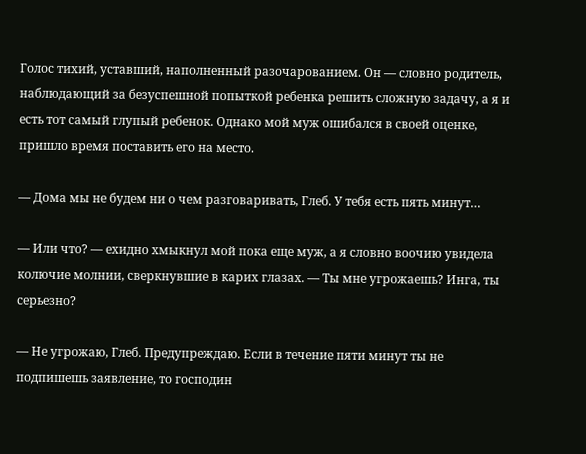Голос тихий, уставший, наполненный разочарованием. Он — словно родитель, наблюдающий за безуспешной попыткой ребенка решить сложную задачу, а я и есть тот самый глупый ребенок. Однако мой муж ошибался в своей оценке, пришло время поставить его на место.

— Дома мы не будем ни о чем разговаривать, Глеб. У тебя есть пять минут…

— Или что? — ехидно хмыкнул мой пока еще муж, а я словно воочию увидела колючие молнии, сверкнувшие в карих глазах. — Ты мне угрожаешь? Инга, ты серьезно?

— Не угрожаю, Глеб. Предупреждаю. Если в течение пяти минут ты не подпишешь заявление, то господин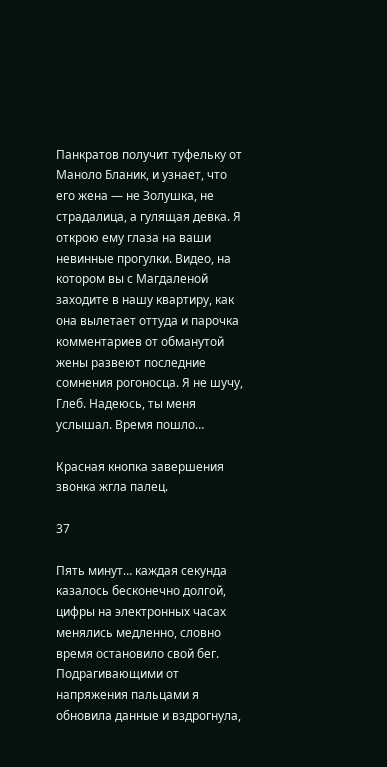Панкратов получит туфельку от Маноло Бланик, и узнает, что его жена — не Золушка, не страдалица, а гулящая девка. Я открою ему глаза на ваши невинные прогулки. Видео, на котором вы с Магдаленой заходите в нашу квартиру, как она вылетает оттуда и парочка комментариев от обманутой жены развеют последние сомнения рогоносца. Я не шучу, Глеб. Надеюсь, ты меня услышал. Время пошло…

Красная кнопка завершения звонка жгла палец.

37

Пять минут… каждая секунда казалось бесконечно долгой, цифры на электронных часах менялись медленно, словно время остановило свой бег. Подрагивающими от напряжения пальцами я обновила данные и вздрогнула,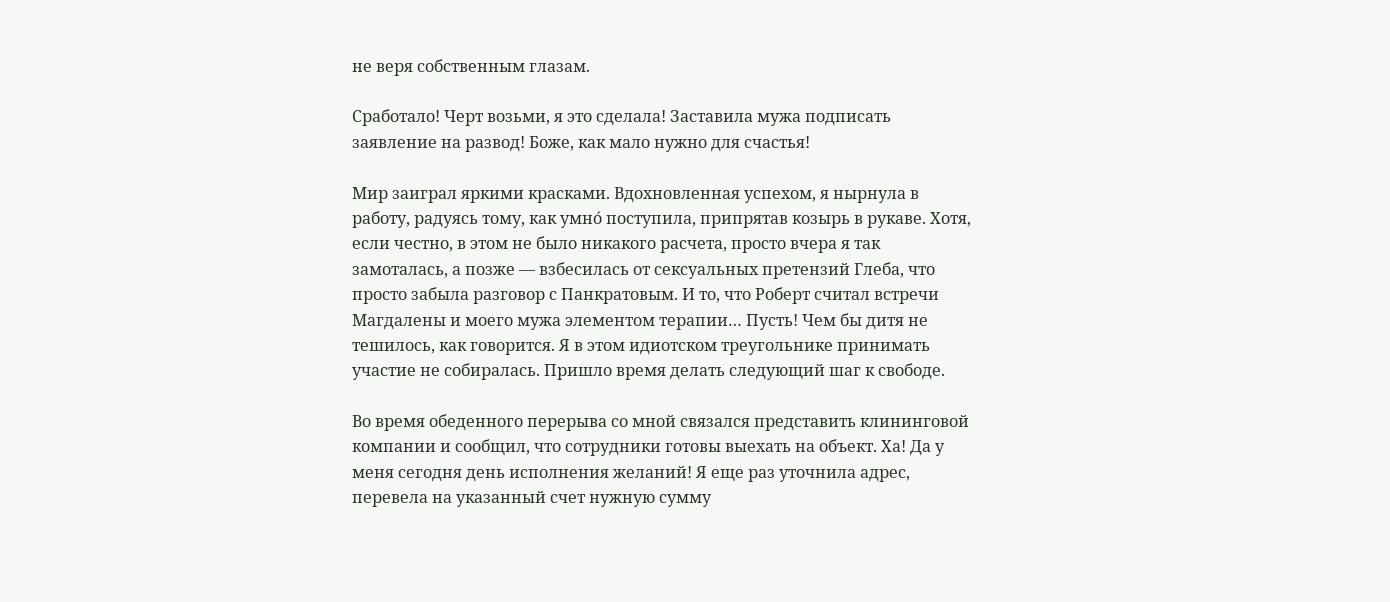не веря собственным глазам.

Сработало! Черт возьми, я это сделала! Заставила мужа подписать заявление на развод! Боже, как мало нужно для счастья!

Мир заиграл яркими красками. Вдохновленная успехом, я нырнула в работу, радуясь тому, как умно́ поступила, припрятав козырь в рукаве. Хотя, если честно, в этом не было никакого расчета, просто вчера я так замоталась, а позже — взбесилась от сексуальных претензий Глеба, что просто забыла разговор с Панкратовым. И то, что Роберт считал встречи Магдалены и моего мужа элементом терапии… Пусть! Чем бы дитя не тешилось, как говорится. Я в этом идиотском треугольнике принимать участие не собиралась. Пришло время делать следующий шаг к свободе.

Во время обеденного перерыва со мной связался представить клининговой компании и сообщил, что сотрудники готовы выехать на объект. Ха! Да у меня сегодня день исполнения желаний! Я еще раз уточнила адрес, перевела на указанный счет нужную сумму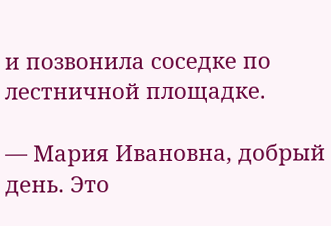и позвонила соседке по лестничной площадке.

— Мария Ивановна, добрый день. Это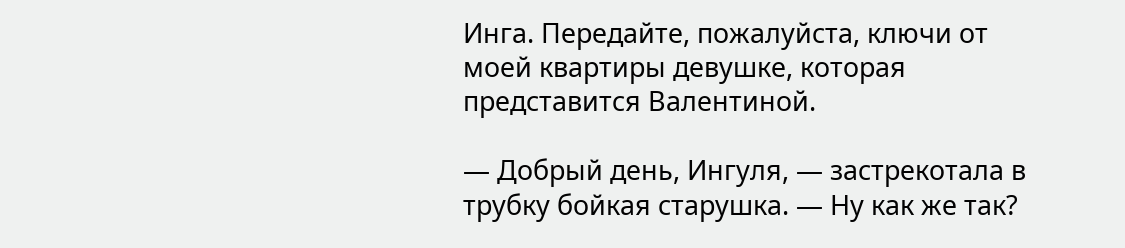Инга. Передайте, пожалуйста, ключи от моей квартиры девушке, которая представится Валентиной.

— Добрый день, Ингуля, — застрекотала в трубку бойкая старушка. — Ну как же так?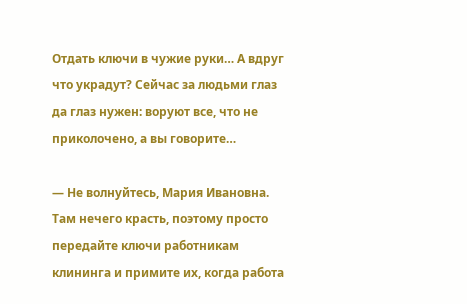Отдать ключи в чужие руки… А вдруг что украдут? Сейчас за людьми глаз да глаз нужен: воруют все, что не приколочено, а вы говорите…

— Не волнуйтесь, Мария Ивановна. Там нечего красть, поэтому просто передайте ключи работникам клининга и примите их, когда работа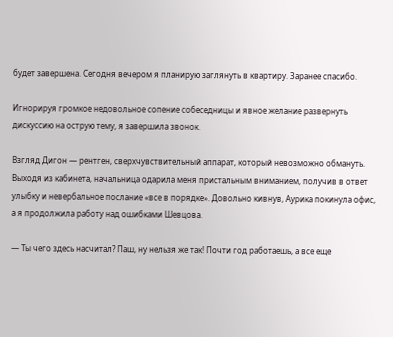будет завершена. Сегодня вечером я планирую заглянуть в квартиру. Заранее спасибо.

Игнорируя громкое недовольное сопение собеседницы и явное желание развернуть дискуссию на острую тему, я завершила звонок.

Взгляд Дигон — рентген, сверхчувствительный аппарат, который невозможно обмануть. Выходя из кабинета, начальница одарила меня пристальным вниманием, получив в ответ улыбку и невербальное послание «все в порядке». Довольно кивнув, Аурика покинула офис, а я продолжила работу над ошибками Шевцова.

— Ты чего здесь насчитал? Паш, ну нельзя же так! Почти год работаешь, а все еще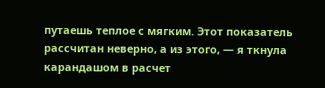путаешь теплое с мягким. Этот показатель рассчитан неверно, а из этого, — я ткнула карандашом в расчет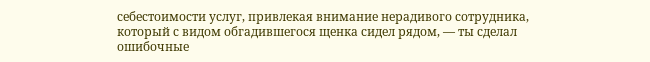себестоимости услуг, привлекая внимание нерадивого сотрудника, который с видом обгадившегося щенка сидел рядом, — ты сделал ошибочные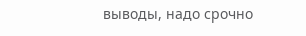выводы, надо срочно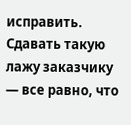исправить. Сдавать такую лажу заказчику — все равно, что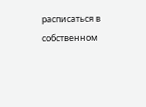расписаться в собственном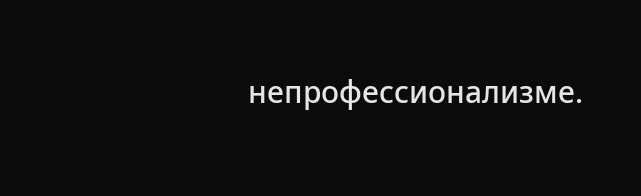непрофессионализме.